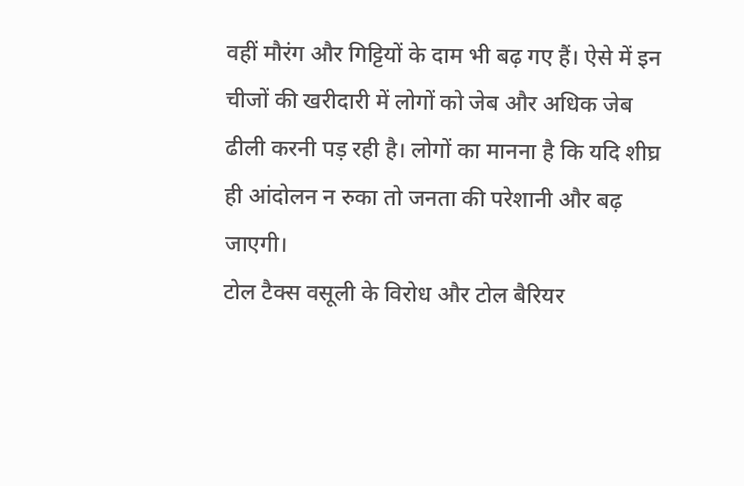वहीं मौरंग और गिट्टियों के दाम भी बढ़ गए हैं। ऐसे में इन चीजों की खरीदारी में लोगों को जेब और अधिक जेब ढीली करनी पड़ रही है। लोगों का मानना है कि यदि शीघ्र ही आंदोलन न रुका तो जनता की परेशानी और बढ़ जाएगी।
टोल टैक्स वसूली के विरोध और टोल बैरियर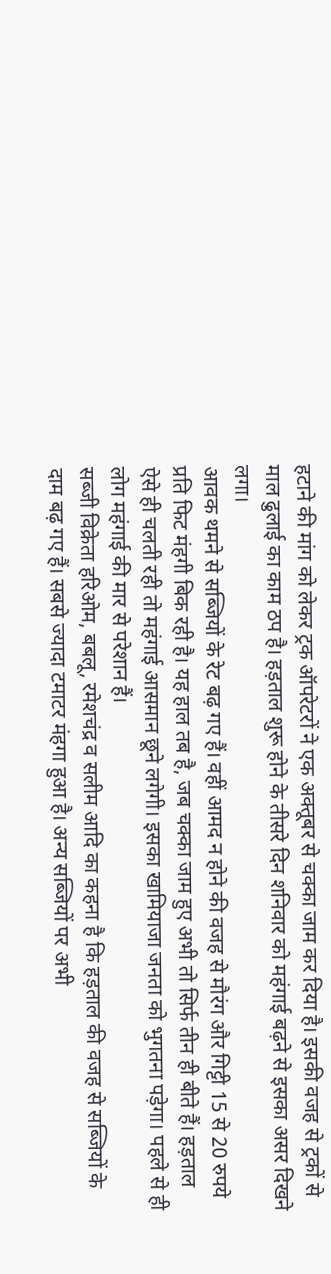हटाने की मांग को लेकर ट्रक ऑपरेटरों ने एक अक्तूबर से चक्का जाम कर दिया है। इसकी वजह से ट्रकों से माल ढुलाई का काम ठप है। हड़ताल शुरू होने के तीसरे दिन शनिवार को महंगाई बढ़ने से इसका असर दिखने लगा।
आवक थमने से सब्जियों के रेट बढ़ गए हैं। वहीं आमद न होने की वजह से मौरंग और गिट्टी 15 से 20 रुपये प्रति फिट मंहगी बिक रही है। यह हाल तब है, जब चक्का जाम हुए अभी तो सिर्फ तीन ही बीते हैं। हड़ताल ऐसे ही चलती रही तो महंगाई आसमान छूने लगेगी। इसका खामियाजा जनता को भुगतना पड़ेगा। पहले से ही लोग महंगाई की मार से परेशान हैं।
सब्जी विक्रेता हरिओम, बबलू, रमेशचंद्र व सलीम आदि का कहना है कि हड़ताल की वजह से सब्जियों के दाम बढ़ गए हैं। सबसे ज्यादा टमाटर मंहगा हुआ है। अन्य सब्जियों पर अभी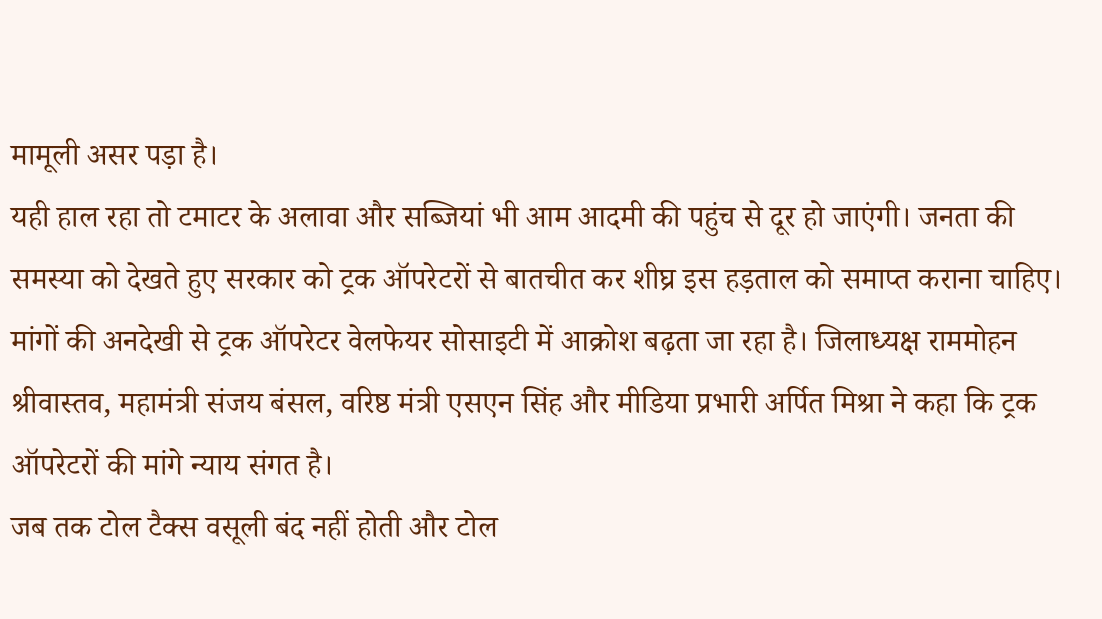मामूली असर पड़ा है।
यही हाल रहा तो टमाटर के अलावा और सब्जियां भी आम आदमी की पहुंच से दूर हो जाएंगी। जनता की समस्या को देखते हुए सरकार को ट्रक ऑपरेटरों से बातचीत कर शीघ्र इस हड़ताल को समाप्त कराना चाहिए।
मांगों की अनदेखी से ट्रक ऑपरेटर वेलफेयर सोसाइटी में आक्रोश बढ़ता जा रहा है। जिलाध्यक्ष राममोहन श्रीवास्तव, महामंत्री संजय बंसल, वरिष्ठ मंत्री एसएन सिंह और मीडिया प्रभारी अर्पित मिश्रा ने कहा कि ट्रक ऑपरेटरों की मांगे न्याय संगत है।
जब तक टोल टैक्स वसूली बंद नहीं होती और टोल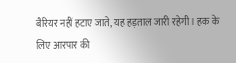बैरियर नहीं हटाए जाते, यह हड़ताल जारी रहेगी। हक के लिए आरपार की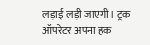लड़ाई लड़ी जाएगी। ट्रक ऑपरेटर अपना हक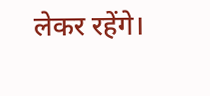लेकर रहेंगे।